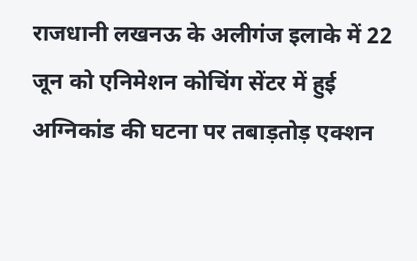राजधानी लखनऊ के अलीगंज इलाके में 22 जून को एनिमेशन कोचिंग सेंटर में हुई अग्निकांड की घटना पर तबाड़तोड़ एक्शन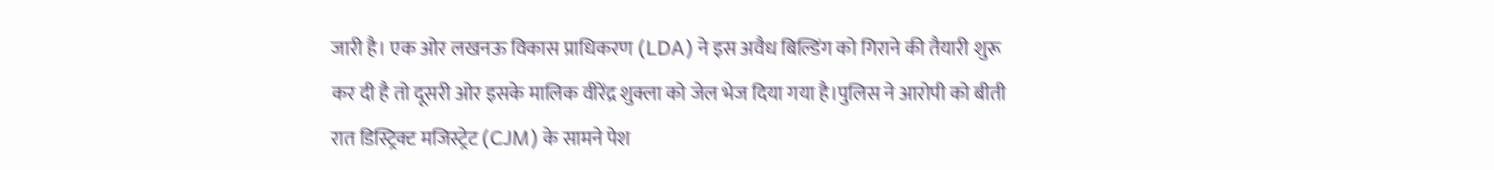जारी है। एक ओर लखनऊ विकास प्राधिकरण (LDA) ने इस अवैध बिल्डिंग को गिराने की तैयारी शुरू कर दी है तो दूसरी ओर इसके मालिक वीरेंद्र शुक्ला को जेल भेज दिया गया है।पुलिस ने आरोपी को बीती रात डिस्ट्रिक्ट मजिस्ट्रेट (CJM) के सामने पेश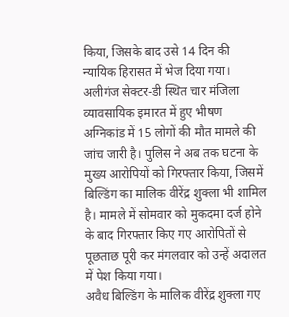किया, जिसके बाद उसे 14 दिन की न्यायिक हिरासत में भेज दिया गया।
अलीगंज सेक्टर-डी स्थित चार मंजिला व्यावसायिक इमारत में हुए भीषण अग्निकांड में 15 लोगों की मौत मामले की जांच जारी है। पुलिस ने अब तक घटना के मुख्य आरोपियों को गिरफ्तार किया, जिसमें बिल्डिंग का मालिक वीरेंद्र शुक्ला भी शामिल है। मामले में सोमवार को मुकदमा दर्ज होने के बाद गिरफ्तार किए गए आरोपितों से पूछताछ पूरी कर मंगलवार को उन्हें अदालत में पेश किया गया।
अवैध बिल्डिंग के मालिक वीरेंद्र शुक्ला गए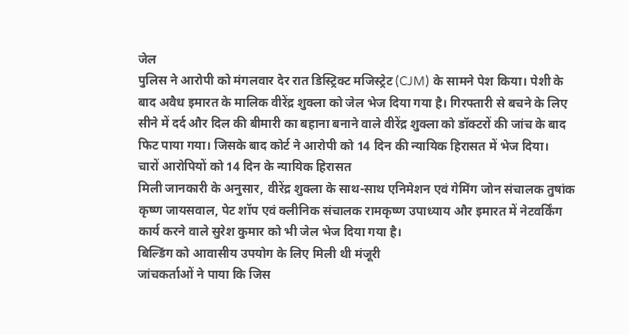जेल
पुलिस ने आरोपी को मंगलवार देर रात डिस्ट्रिक्ट मजिस्ट्रेट (CJM) के सामने पेश किया। पेशी के बाद अवैध इमारत के मालिक वीरेंद्र शुक्ला को जेल भेज दिया गया है। गिरफ्तारी से बचने के लिए सीने में दर्द और दिल की बीमारी का बहाना बनाने वाले वीरेंद्र शुक्ला को डॉक्टरों की जांच के बाद फिट पाया गया। जिसके बाद कोर्ट ने आरोपी को 14 दिन की न्यायिक हिरासत में भेज दिया।
चारों आरोपियों को 14 दिन के न्यायिक हिरासत
मिली जानकारी के अनुसार, वीरेंद्र शुक्ला के साथ-साथ एनिमेशन एवं गेमिंग जोन संचालक तुषांक कृष्ण जायसवाल, पेट शॉप एवं क्लीनिक संचालक रामकृष्ण उपाध्याय और इमारत में नेटवर्किंग कार्य करने वाले सुरेश कुमार को भी जेल भेज दिया गया है।
बिल्डिंग को आवासीय उपयोग के लिए मिली थी मंजूरी
जांचकर्ताओं ने पाया कि जिस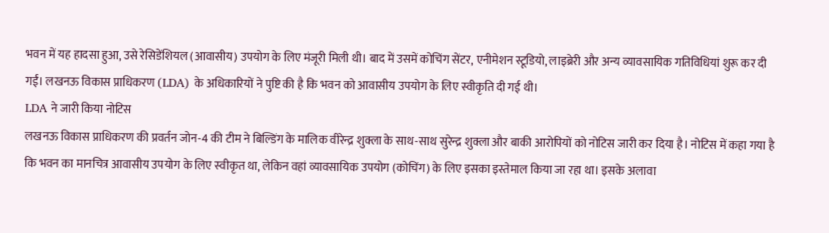भवन में यह हादसा हुआ, उसे रेसिडेंशियल (आवासीय) उपयोग के लिए मंजूरी मिली थी। बाद में उसमें कोचिंग सेंटर, एनीमेशन स्टूडियो, लाइब्रेरी और अन्य व्यावसायिक गतिविधियां शुरू कर दी गईं। लखनऊ विकास प्राधिकरण (LDA) के अधिकारियों ने पुष्टि की है कि भवन को आवासीय उपयोग के लिए स्वीकृति दी गई थी।
LDA ने जारी किया नोटिस
लखनऊ विकास प्राधिकरण की प्रवर्तन जोन-4 की टीम ने बिल्डिंग के मालिक वीरेन्द्र शुक्ला के साथ-साथ सुरेन्द्र शुक्ला और बाकी आरोपियों को नोटिस जारी कर दिया है। नोटिस में कहा गया है कि भवन का मानचित्र आवासीय उपयोग के लिए स्वीकृत था, लेकिन वहां व्यावसायिक उपयोग (कोचिंग) के लिए इसका इस्तेमाल किया जा रहा था। इसके अलावा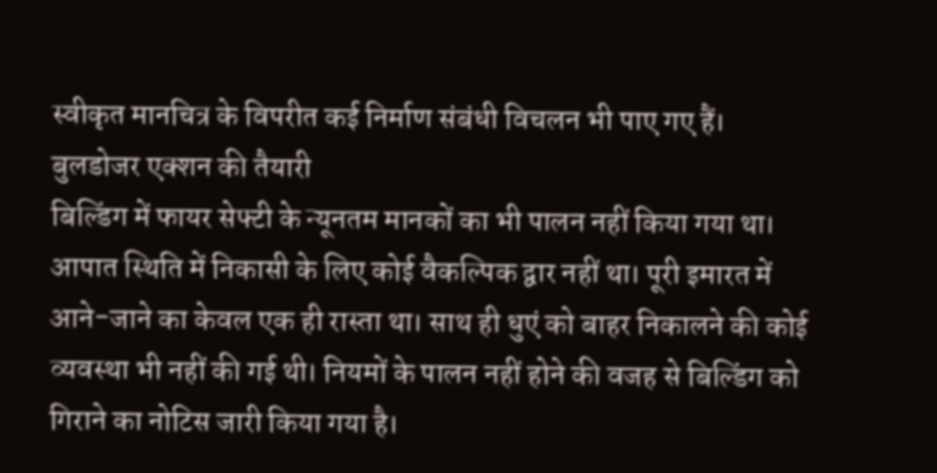स्वीकृत मानचित्र के विपरीत कई निर्माण संबंधी विचलन भी पाए गए हैं।
बुलडोजर एक्शन की तैयारी
बिल्डिंग में फायर सेफ्टी के न्यूनतम मानकों का भी पालन नहीं किया गया था। आपात स्थिति में निकासी के लिए कोई वैकल्पिक द्वार नहीं था। पूरी इमारत में आने-जाने का केवल एक ही रास्ता था। साथ ही धुएं को बाहर निकालने की कोई व्यवस्था भी नहीं की गई थी। नियमों के पालन नहीं होने की वजह से बिल्डिंग को गिराने का नोटिस जारी किया गया है।